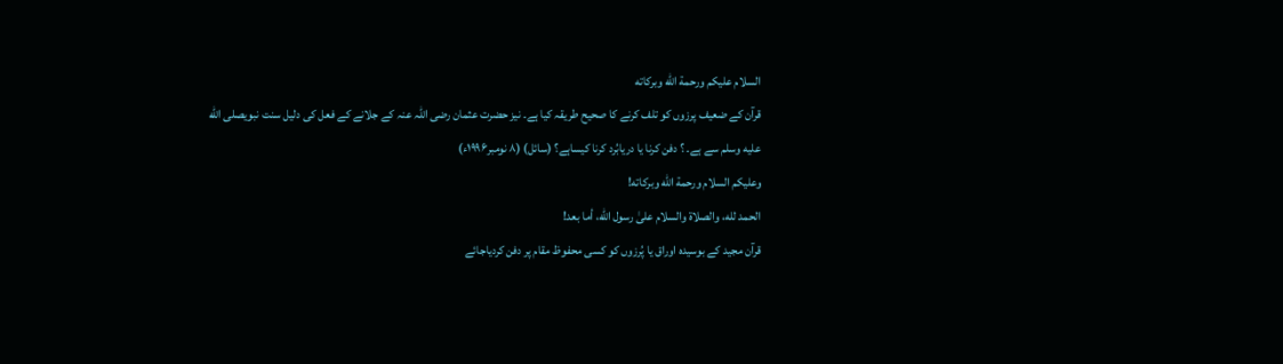السلام عليكم ورحمة الله وبركاته
قرآن کے ضعیف پرزوں کو تلف کرنے کا صحیح طریقہ کیا ہے۔ نیز حضرت عثمان رضی اللہ عنہ کے جلانے کے فعل کی دلیل سنت نبویصلى الله عليه وسلم سے ہے۔ ؟ دفن کرنا یا دریابُرد کرنا کیساہے؟ (سائل) (۸ نومبر۱۹۹۶ء)
وعلیکم السلام ورحمة الله وبرکاته!
الحمد لله، والصلاة والسلام علىٰ رسول الله، أما بعد!
قرآن مجید کے بوسیدہ اوراق یا پُرزوں کو کسی محفوظ مقام پر دفن کردیاجائے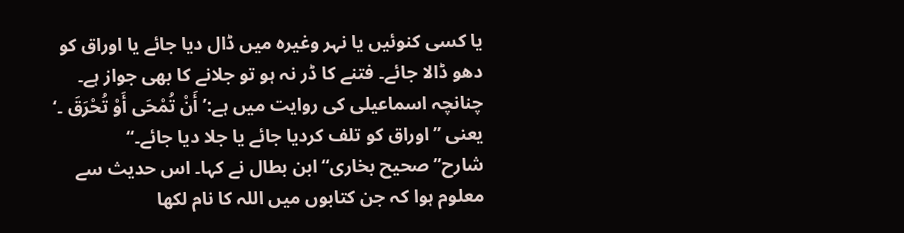یا کسی کنوئیں یا نہر وغیرہ میں ڈال دیا جائے یا اوراق کو دھو ڈالا جائے۔ فتنے کا ڈر نہ ہو تو جلانے کا بھی جواز ہے۔ چنانچہ اسماعیلی کی روایت میں ہے:’أَنْ تُمْحَی أَوْ تُحْرَقَ ۔‘
یعنی ’’اوراق کو تلف کردیا جائے یا جلا دیا جائے۔‘‘
شارح’’صحیح بخاری‘‘ابن بطال نے کہا۔ اس حدیث سے معلوم ہوا کہ جن کتابوں میں اللہ کا نام لکھا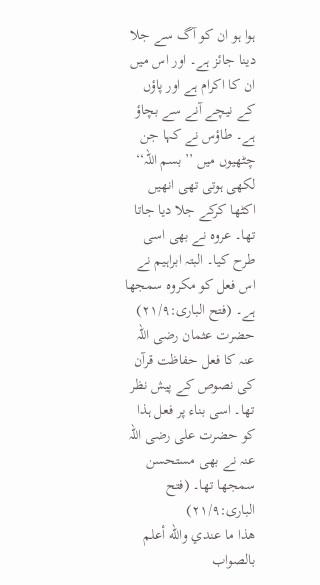ہوا ہو ان کو آگ سے جلا دینا جائز ہے۔ اور اس میں ان کا اکرام ہے اور پاؤں کے نیچے آنے سے بچاؤ ہے۔ طاؤس نے کہا جن چٹھیوں میں ’’بسم اللہ‘‘ لکھی ہوتی تھی انھیں اکٹھا کرکے جلا دیا جاتا تھا۔ عروہ نے بھی اسی طرح کیا۔ البتہ ابراہیم نے اس فعل کو مکروہ سمجھا ہے۔ (فتح الباری:۲۱/۹)
حضرت عثمان رضی اللہ عنہ کا فعل حفاظت قرآن کی نصوص کے پیش نظر تھا۔ اسی بناء پر فعل ہذا کو حضرت علی رضی اللہ عنہ نے بھی مستحسن سمجھا تھا۔ (فتح الباری:۲۱/۹)
ھذا ما عندي والله أعلم بالصواب